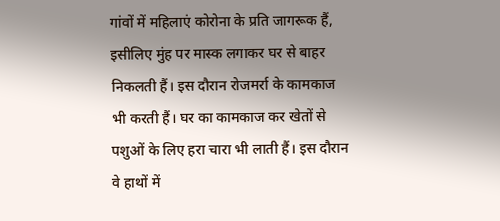गांवों में महिलाएं कोरोना के प्रति जागरूक हैं, इसीलिए मुंह पर मास्क लगाकर घर से बाहर निकलती हैं। इस दौरान रोजमर्रा के कामकाज भी करती हैं। घर का कामकाज कर खेतों से पशुओं के लिए हरा चारा भी लाती हैं। इस दौरान वे हाथों में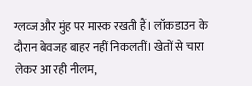ग्लव्ज और मुंह पर मास्क रखती हैं। लॉकडाउन के दौरान बेवजह बाहर नहीं निकलतीं। खेतों से चारा लेकर आ रही नीलम,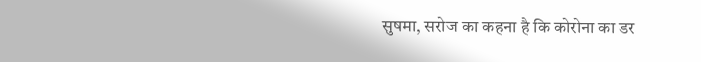सुषमा, सरोज का कहना है कि कोरोना का डर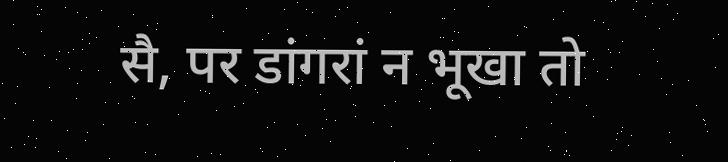सै, पर डांगरां न भूखा तो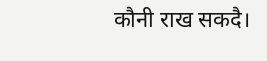कौनी राख सकदै।